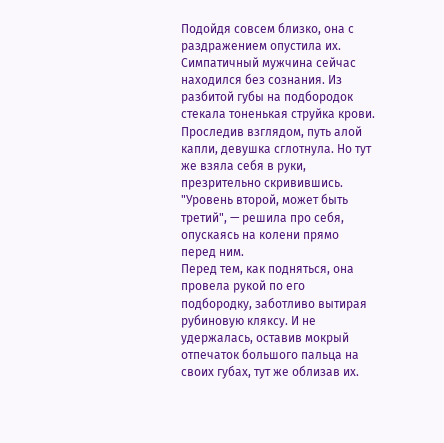Подойдя совсем близко, она с раздражением опустила их. Симпатичный мужчина сейчас находился без сознания. Из разбитой губы на подбородок стекала тоненькая струйка крови.
Проследив взглядом, путь алой капли, девушка сглотнула. Но тут же взяла себя в руки, презрительно скривившись.
"Уровень второй, может быть третий", — решила про себя, опускаясь на колени прямо перед ним.
Перед тем, как подняться, она провела рукой по его подбородку, заботливо вытирая рубиновую кляксу. И не удержалась, оставив мокрый отпечаток большого пальца на своих губах, тут же облизав их.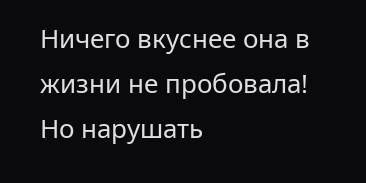Ничего вкуснее она в жизни не пробовала! Но нарушать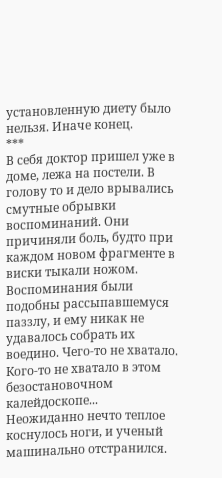установленную диету было нельзя. Иначе конец.
***
В себя доктор пришел уже в доме, лежа на постели. В голову то и дело врывались смутные обрывки воспоминаний. Они причиняли боль, будто при каждом новом фрагменте в виски тыкали ножом.
Воспоминания были подобны рассыпавшемуся паззлу, и ему никак не удавалось собрать их воедино. Чего-то не хватало. Кого-то не хватало в этом безостановочном калейдоскопе...
Неожиданно нечто теплое коснулось ноги, и ученый машинально отстранился.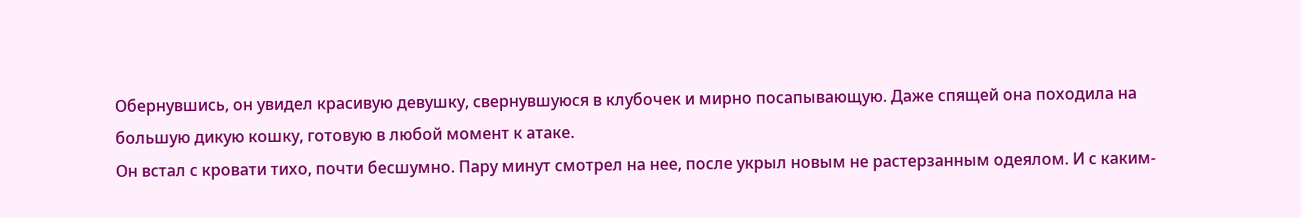Обернувшись, он увидел красивую девушку, свернувшуюся в клубочек и мирно посапывающую. Даже спящей она походила на большую дикую кошку, готовую в любой момент к атаке.
Он встал с кровати тихо, почти бесшумно. Пару минут смотрел на нее, после укрыл новым не растерзанным одеялом. И с каким-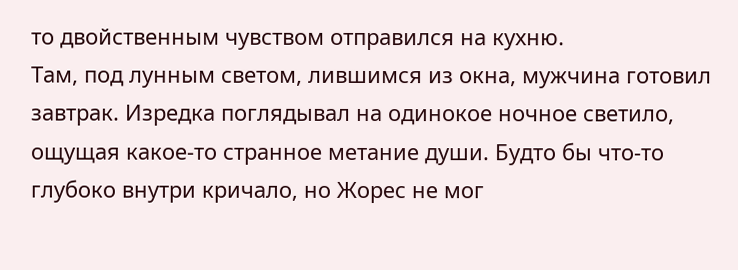то двойственным чувством отправился на кухню.
Там, под лунным светом, лившимся из окна, мужчина готовил завтрак. Изредка поглядывал на одинокое ночное светило, ощущая какое-то странное метание души. Будто бы что-то глубоко внутри кричало, но Жорес не мог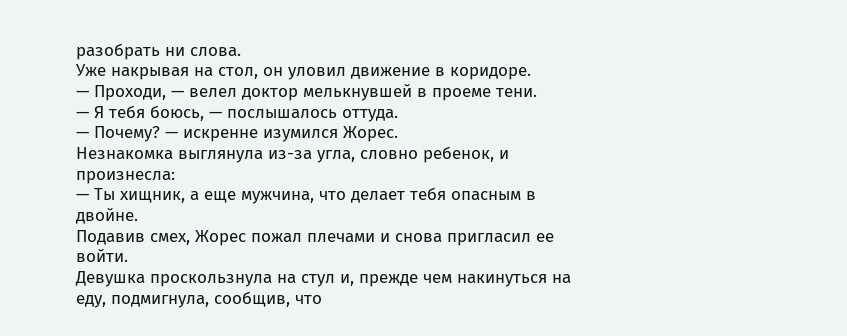разобрать ни слова.
Уже накрывая на стол, он уловил движение в коридоре.
— Проходи, — велел доктор мелькнувшей в проеме тени.
— Я тебя боюсь, — послышалось оттуда.
— Почему? — искренне изумился Жорес.
Незнакомка выглянула из-за угла, словно ребенок, и произнесла:
— Ты хищник, а еще мужчина, что делает тебя опасным в двойне.
Подавив смех, Жорес пожал плечами и снова пригласил ее войти.
Девушка проскользнула на стул и, прежде чем накинуться на еду, подмигнула, сообщив, что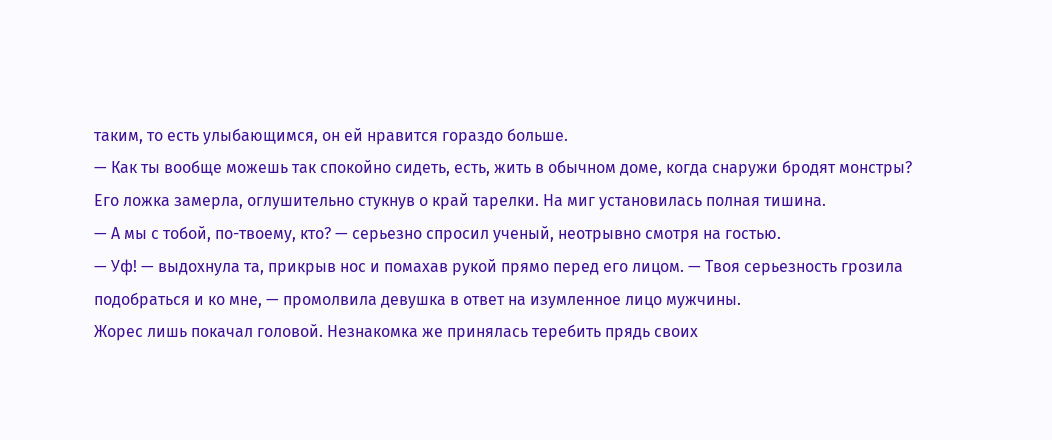таким, то есть улыбающимся, он ей нравится гораздо больше.
— Как ты вообще можешь так спокойно сидеть, есть, жить в обычном доме, когда снаружи бродят монстры?
Его ложка замерла, оглушительно стукнув о край тарелки. На миг установилась полная тишина.
— А мы с тобой, по-твоему, кто? — серьезно спросил ученый, неотрывно смотря на гостью.
— Уф! — выдохнула та, прикрыв нос и помахав рукой прямо перед его лицом. — Твоя серьезность грозила подобраться и ко мне, — промолвила девушка в ответ на изумленное лицо мужчины.
Жорес лишь покачал головой. Незнакомка же принялась теребить прядь своих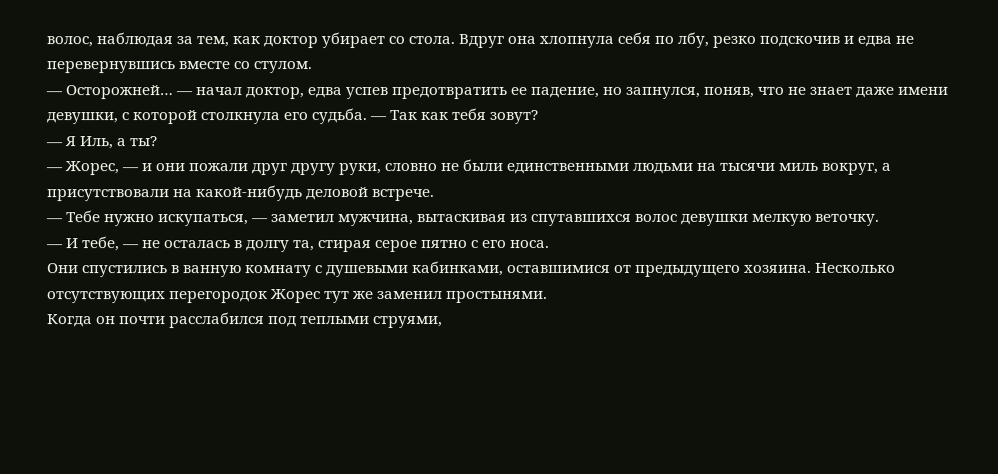волос, наблюдая за тем, как доктор убирает со стола. Вдруг она хлопнула себя по лбу, резко подскочив и едва не перевернувшись вместе со стулом.
— Осторожней… — начал доктор, едва успев предотвратить ее падение, но запнулся, поняв, что не знает даже имени девушки, с которой столкнула его судьба. — Так как тебя зовут?
— Я Иль, а ты?
— Жорес, — и они пожали друг другу руки, словно не были единственными людьми на тысячи миль вокруг, а присутствовали на какой-нибудь деловой встрече.
— Тебе нужно искупаться, — заметил мужчина, вытаскивая из спутавшихся волос девушки мелкую веточку.
— И тебе, — не осталась в долгу та, стирая серое пятно с его носа.
Они спустились в ванную комнату с душевыми кабинками, оставшимися от предыдущего хозяина. Несколько отсутствующих перегородок Жорес тут же заменил простынями.
Когда он почти расслабился под теплыми струями,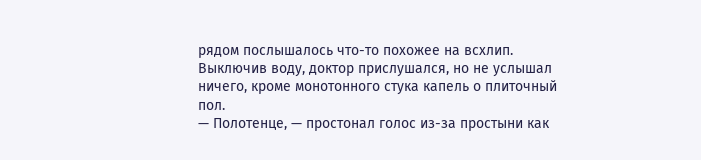рядом послышалось что-то похожее на всхлип. Выключив воду, доктор прислушался, но не услышал ничего, кроме монотонного стука капель о плиточный пол.
— Полотенце, — простонал голос из-за простыни как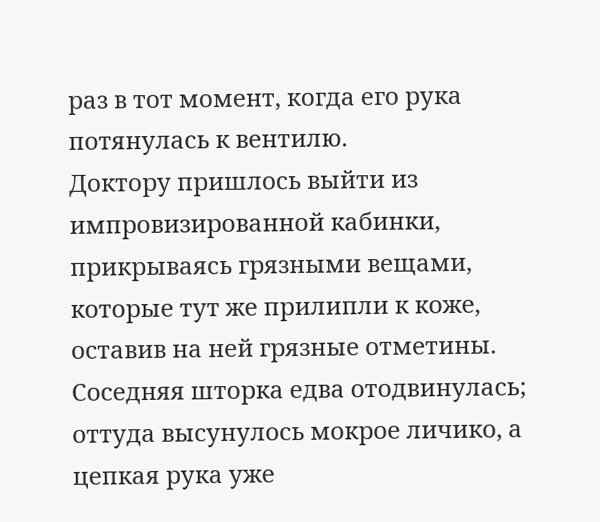раз в тот момент, когда его рука потянулась к вентилю.
Доктору пришлось выйти из импровизированной кабинки, прикрываясь грязными вещами, которые тут же прилипли к коже, оставив на ней грязные отметины. Соседняя шторка едва отодвинулась; оттуда высунулось мокрое личико, а цепкая рука уже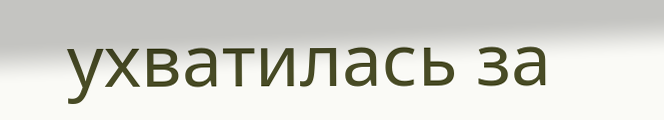ухватилась за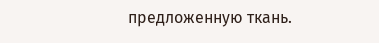предложенную ткань.